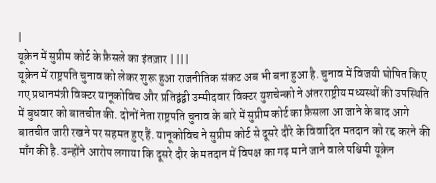|
यूक्रेन में सुप्रीम कोर्ट के फ़ैसले का इंतज़ार | |||
यूक्रेन में राष्ट्रपति चुनाव को लेकर शुरू हुआ राजनीतिक संकट अब भी बना हुआ है. चुनाव में विजयी घोषित किए गए प्रधानमंत्री विक्टर यानूकोविच और प्रतिद्वंद्वी उम्मीदवार विक्टर युशचेन्को ने अंतरराष्ट्रीय मध्यस्थों की उपस्थिति में बुधवार को बातचीत की. दोनों नेता राष्ट्रपति चुनाव के बारे में सुप्रीम कोर्ट का फ़ैसला आ जाने के बाद आगे बातचीत जारी रखने पर सहमत हुए हैं. यानूकोविच ने सुप्रीम कोर्ट से दूसरे दौरे के विवादित मतदान को रद्द करने की माँग की है. उन्होंने आरोप लगाया कि दूसरे दौर के मतदान में विपक्ष का गढ़ माने जाने वाले पश्चिमी यूक्रेन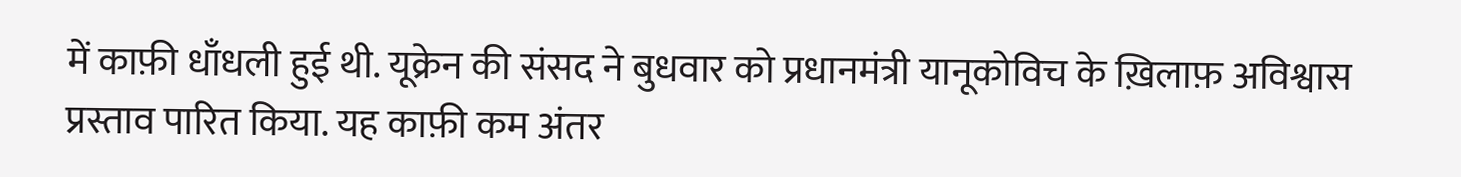में काफ़ी धाँधली हुई थी. यूक्रेन की संसद ने बुधवार को प्रधानमंत्री यानूकोविच के ख़िलाफ़ अविश्वास प्रस्ताव पारित किया. यह काफ़ी कम अंतर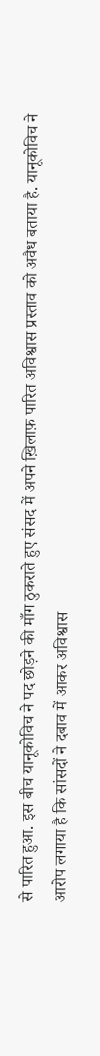से पारित हुआ. इस बीच यानूकोविच ने पद छोड़ने की माँग ठुकराते हुए संसद में अपने ख़िलाफ़ पारित अविश्वास प्रस्ताव को अवैध बताया है. यानूकोविच ने आरोप लगाया है कि सांसदों ने दबाव में आकर अविश्वास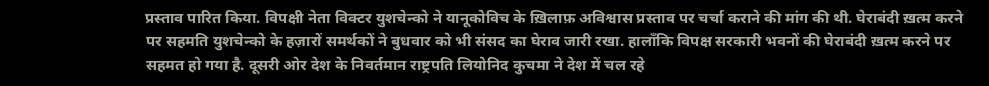प्रस्ताव पारित किया. विपक्षी नेता विक्टर युशचेन्को ने यानूकोविच के ख़िलाफ़ अविश्वास प्रस्ताव पर चर्चा कराने की मांग की थी. घेराबंदी ख़त्म करने पर सहमति युशचेन्को के हज़ारों समर्थकों ने बुधवार को भी संसद का घेराव जारी रखा. हालाँकि विपक्ष सरकारी भवनों की घेराबंदी ख़त्म करने पर सहमत हो गया है. दूसरी ओर देश के निवर्तमान राष्ट्रपति लियोनिद कुचमा ने देश में चल रहे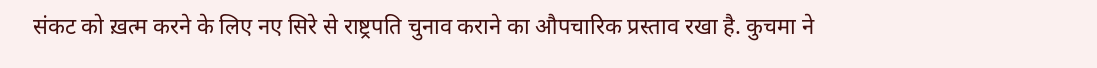संकट को ख़त्म करने के लिए नए सिरे से राष्ट्रपति चुनाव कराने का औपचारिक प्रस्ताव रखा है. कुचमा ने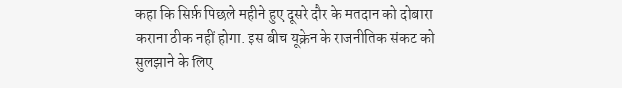कहा कि सिर्फ़ पिछले महीने हुए दूसरे दौर के मतदान को दोबारा कराना ठीक नहीं होगा. इस बीच यूक्रेन के राजनीतिक संकट को सुलझाने के लिए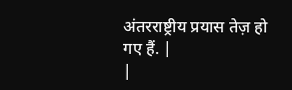अंतरराष्ट्रीय प्रयास तेज़ हो गए हैं. |
|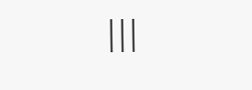|||